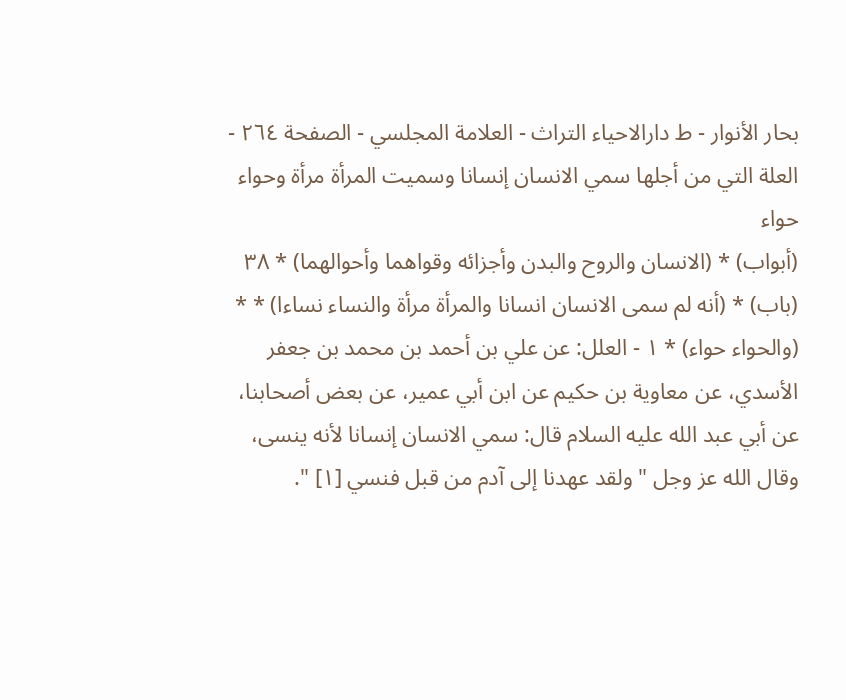بحار الأنوار - ط دارالاحیاء التراث - العلامة المجلسي - الصفحة ٢٦٤ - العلة التي من أجلها سمي الانسان إنسانا وسميت المرأة مرأة وحواء حواء
(أبواب) * (الانسان والروح والبدن وأجزائه وقواهما وأحوالهما) * ٣٨ (باب) * (أنه لم سمى الانسان انسانا والمرأة مرأة والنساء نساءا) * * (والحواء حواء) * ١ - العلل: عن علي بن أحمد بن محمد بن جعفر الأسدي، عن معاوية بن حكيم عن ابن أبي عمير، عن بعض أصحابنا، عن أبي عبد الله عليه السلام قال: سمي الانسان إنسانا لأنه ينسى، وقال الله عز وجل " ولقد عهدنا إلى آدم من قبل فنسي [١] ".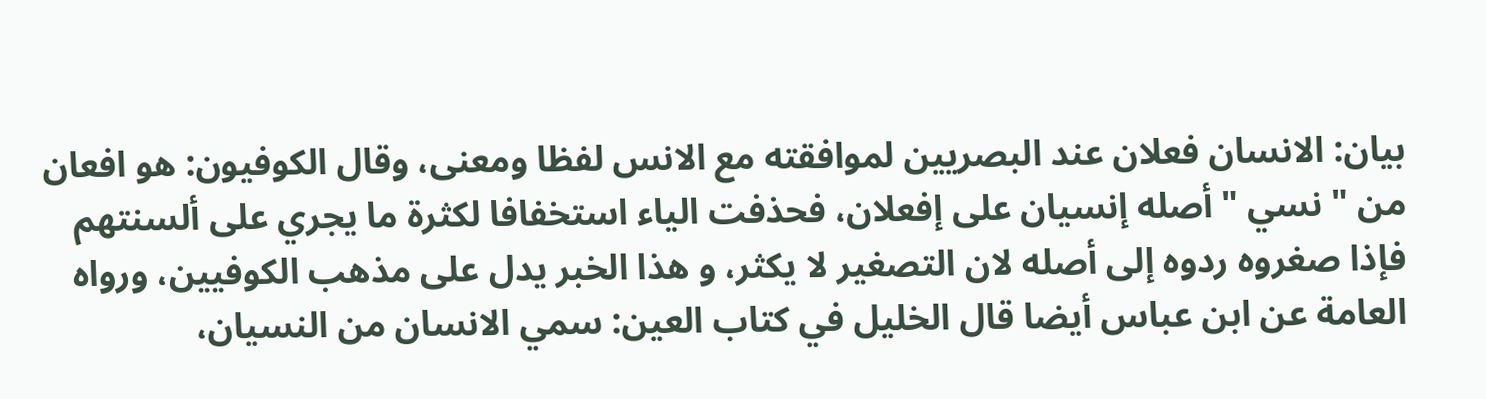بيان: الانسان فعلان عند البصريين لموافقته مع الانس لفظا ومعنى، وقال الكوفيون: هو افعان من " نسي " أصله إنسيان على إفعلان، فحذفت الياء استخفافا لكثرة ما يجري على ألسنتهم فإذا صغروه ردوه إلى أصله لان التصغير لا يكثر، و هذا الخبر يدل على مذهب الكوفيين، ورواه العامة عن ابن عباس أيضا قال الخليل في كتاب العين: سمي الانسان من النسيان،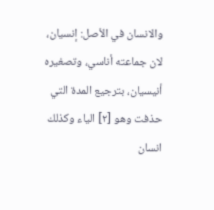والانسان في الأصل: إنسيان، لان جماعته أناسي، وتصغيره أنيسيان، بترجيع المدة التي حذفت وهو [٢] الياء وكذلك انسان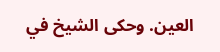العين. وحكى الشيخ في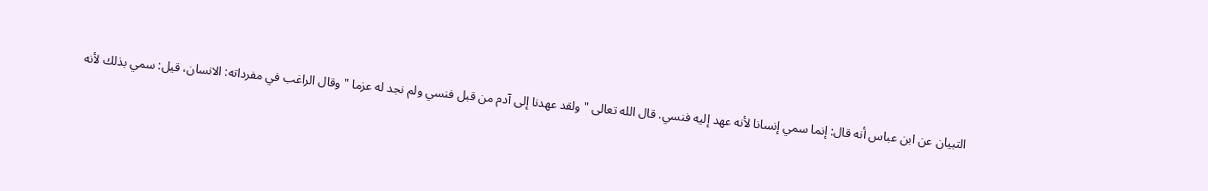التبيان عن ابن عباس أنه قال: إنما سمي إنسانا لأنه عهد إليه فنسي. قال الله تعالى " ولقد عهدنا إلى آدم من قبل فنسي ولم نجد له عزما " وقال الراغب في مفرداته: الانسان، قيل: سمي بذلك لأنه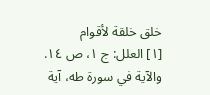خلق خلقة لأقوام
[١] العلل: ج ١، ص ١٤. والآية في سورة طه، آية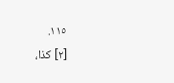١١٥.
[٢] كذا،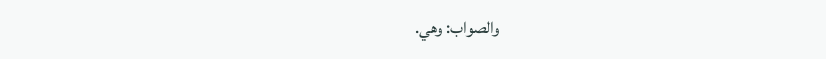والصواب: وهي.